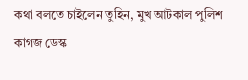কথা বলতে চাইলেন তুহিন, মুখ আটকাল পুলিশ
কাগজ ডেস্ক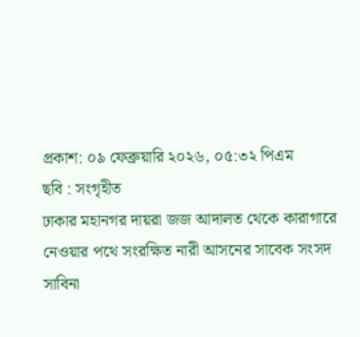প্রকাশ: ০৯ ফেব্রুয়ারি ২০২৬, ০৫:৩২ পিএম
ছবি : সংগৃহীত
ঢাকার মহানগর দায়রা জজ আদালত থেকে কারাগারে নেওয়ার পথে সংরক্ষিত নারী আসনের সাবেক সংসদ সাবিনা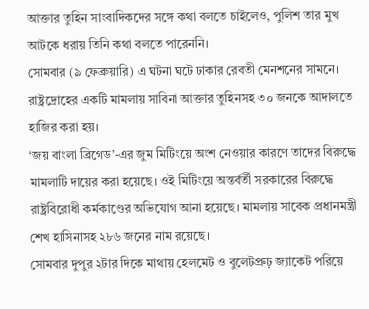আক্তার তুহিন সাংবাদিকদের সঙ্গে কথা বলতে চাইলেও, পুলিশ তার মুখ আটকে ধরায় তিনি কথা বলতে পারেননি।
সোমবার (৯ ফেব্রুয়ারি) এ ঘটনা ঘটে ঢাকার রেবতী মেনশনের সামনে। রাষ্ট্রদ্রোহের একটি মামলায় সাবিনা আক্তার তুহিনসহ ৩০ জনকে আদালতে হাজির করা হয়।
‘জয় বাংলা ব্রিগেড’-এর জুম মিটিংয়ে অংশ নেওয়ার কারণে তাদের বিরুদ্ধে মামলাটি দায়ের করা হয়েছে। ওই মিটিংয়ে অন্তর্বর্তী সরকারের বিরুদ্ধে রাষ্ট্রবিরোধী কর্মকাণ্ডের অভিযোগ আনা হয়েছে। মামলায় সাবেক প্রধানমন্ত্রী শেখ হাসিনাসহ ২৮৬ জনের নাম রয়েছে।
সোমবার দুপুর ২টার দিকে মাথায় হেলমেট ও বুলেটপ্রুঢ় জ্যাকেট পরিয়ে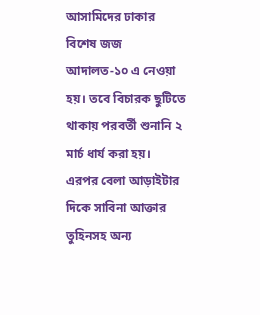আসামিদের ঢাকার বিশেষ জজ আদালত-১০ এ নেওয়া হয়। তবে বিচারক ছুটিতে থাকায় পরবর্তী শুনানি ২ মার্চ ধার্য করা হয়।
এরপর বেলা আড়াইটার দিকে সাবিনা আক্তার তুহিনসহ অন্য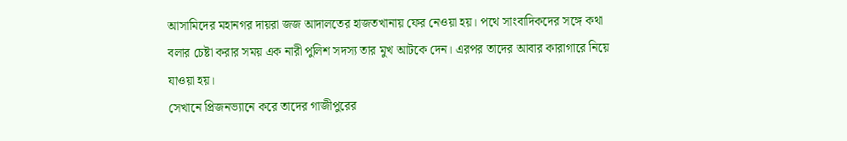আসামিদের মহানগর দায়রা জজ আদালতের হাজতখানায় ফের নেওয়া হয়। পথে সাংবাদিকদের সঙ্গে কথা বলার চেষ্টা করার সময় এক নারী পুলিশ সদস্য তার মুখ আটকে দেন। এরপর তাদের আবার কারাগারে নিয়ে যাওয়া হয়।
সেখানে প্রিজনভ্যানে করে তাদের গাজীপুরের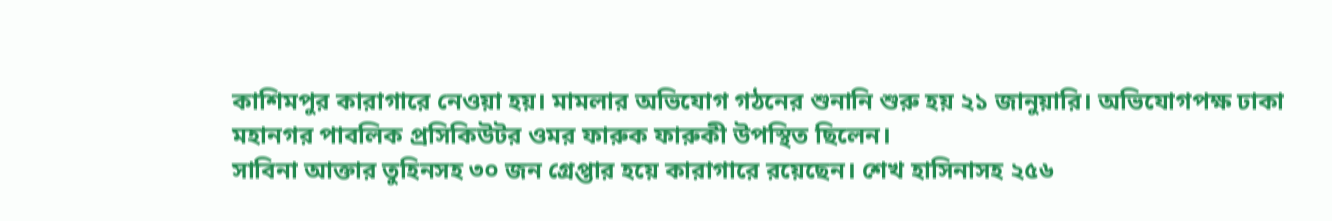কাশিমপুর কারাগারে নেওয়া হয়। মামলার অভিযোগ গঠনের শুনানি শুরু হয় ২১ জানুয়ারি। অভিযোগপক্ষ ঢাকা মহানগর পাবলিক প্রসিকিউটর ওমর ফারুক ফারুকী উপস্থিত ছিলেন।
সাবিনা আক্তার তুহিনসহ ৩০ জন গ্রেপ্তার হয়ে কারাগারে রয়েছেন। শেখ হাসিনাসহ ২৫৬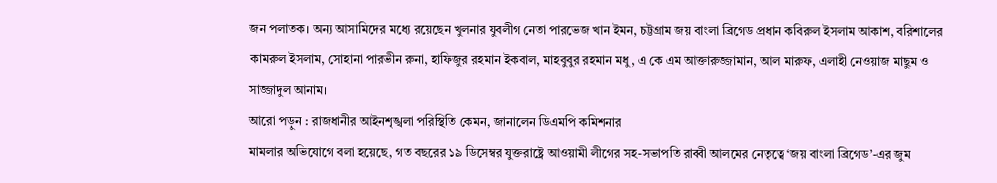জন পলাতক। অন্য আসামিদের মধ্যে রয়েছেন খুলনার যুবলীগ নেতা পারভেজ খান ইমন, চট্টগ্রাম জয় বাংলা ব্রিগেড প্রধান কবিরুল ইসলাম আকাশ, বরিশালের কামরুল ইসলাম, সোহানা পারভীন রুনা, হাফিজুর রহমান ইকবাল, মাহবুবুর রহমান মধু, এ কে এম আক্তারুজ্জামান, আল মারুফ, এলাহী নেওয়াজ মাছুম ও সাজ্জাদুল আনাম।
আরো পড়ুন : রাজধানীর আইনশৃঙ্খলা পরিস্থিতি কেমন, জানালেন ডিএমপি কমিশনার
মামলার অভিযোগে বলা হয়েছে, গত বছরের ১৯ ডিসেম্বর যুক্তরাষ্ট্রে আওয়ামী লীগের সহ-সভাপতি রাব্বী আলমের নেতৃত্বে ‘জয় বাংলা ব্রিগেড’-এর জুম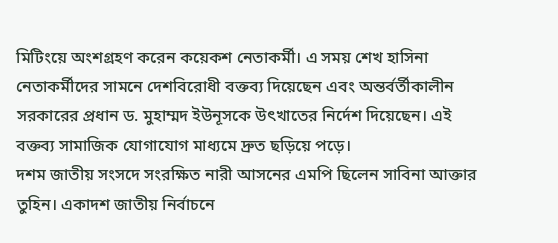মিটিংয়ে অংশগ্রহণ করেন কয়েকশ নেতাকর্মী। এ সময় শেখ হাসিনা নেতাকর্মীদের সামনে দেশবিরোধী বক্তব্য দিয়েছেন এবং অন্তর্বর্তীকালীন সরকারের প্রধান ড. মুহাম্মদ ইউনূসকে উৎখাতের নির্দেশ দিয়েছেন। এই বক্তব্য সামাজিক যোগাযোগ মাধ্যমে দ্রুত ছড়িয়ে পড়ে।
দশম জাতীয় সংসদে সংরক্ষিত নারী আসনের এমপি ছিলেন সাবিনা আক্তার তুহিন। একাদশ জাতীয় নির্বাচনে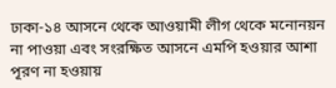ঢাকা-১৪ আসনে থেকে আওয়ামী লীগ থেকে মনোনয়ন না পাওয়া এবং সংরক্ষিত আসনে এমপি হওয়ার আশা পূরণ না হওয়ায়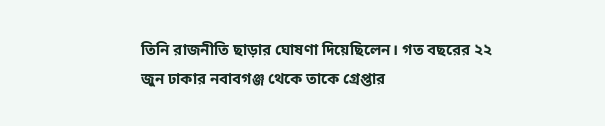তিনি রাজনীতি ছাড়ার ঘোষণা দিয়েছিলেন। গত বছরের ২২ জুন ঢাকার নবাবগঞ্জ থেকে তাকে গ্রেপ্তার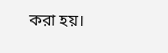করা হয়।